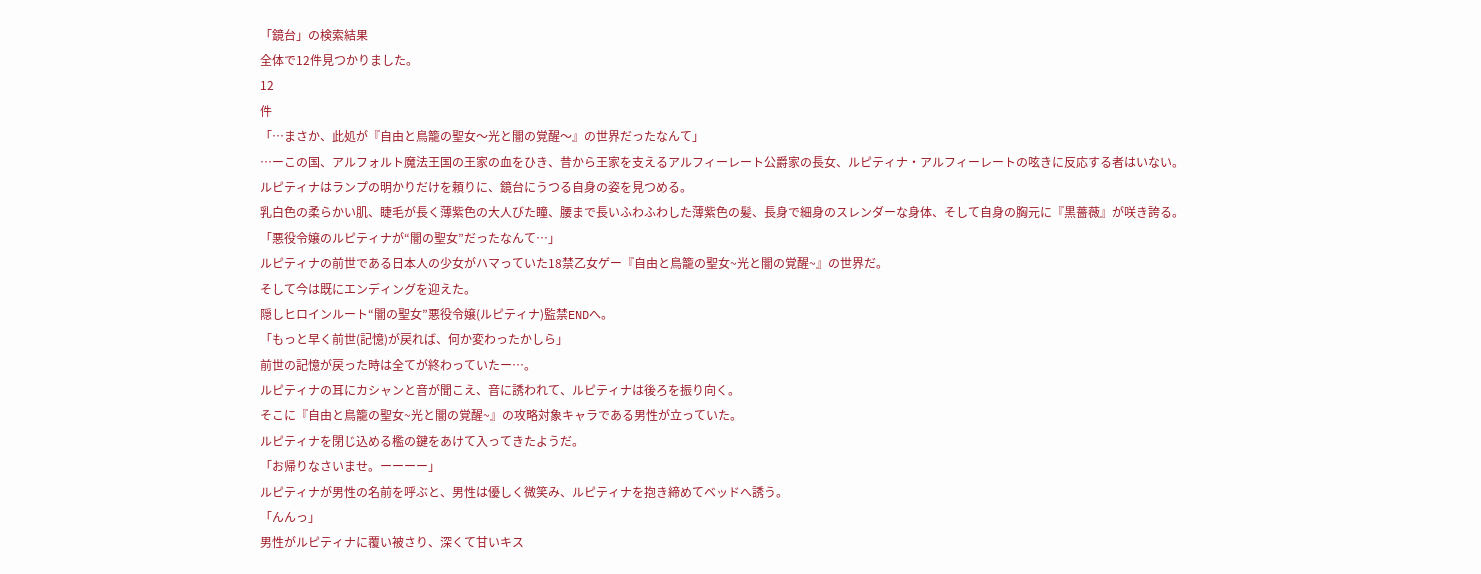「鏡台」の検索結果
全体で12件見つかりました。
12
件
「…まさか、此処が『自由と鳥籠の聖女〜光と闇の覚醒〜』の世界だったなんて」
…ーこの国、アルフォルト魔法王国の王家の血をひき、昔から王家を支えるアルフィーレート公爵家の長女、ルピティナ・アルフィーレートの呟きに反応する者はいない。
ルピティナはランプの明かりだけを頼りに、鏡台にうつる自身の姿を見つめる。
乳白色の柔らかい肌、睫毛が長く薄紫色の大人びた瞳、腰まで長いふわふわした薄紫色の髪、長身で細身のスレンダーな身体、そして自身の胸元に『黒薔薇』が咲き誇る。
「悪役令嬢のルピティナが“闇の聖女”だったなんて…」
ルピティナの前世である日本人の少女がハマっていた18禁乙女ゲー『自由と鳥籠の聖女~光と闇の覚醒~』の世界だ。
そして今は既にエンディングを迎えた。
隠しヒロインルート“闇の聖女”悪役令嬢(ルピティナ)監禁ENDへ。
「もっと早く前世(記憶)が戻れば、何か変わったかしら」
前世の記憶が戻った時は全てが終わっていたー…。
ルピティナの耳にカシャンと音が聞こえ、音に誘われて、ルピティナは後ろを振り向く。
そこに『自由と鳥籠の聖女~光と闇の覚醒~』の攻略対象キャラである男性が立っていた。
ルピティナを閉じ込める檻の鍵をあけて入ってきたようだ。
「お帰りなさいませ。ーーーー」
ルピティナが男性の名前を呼ぶと、男性は優しく微笑み、ルピティナを抱き締めてベッドへ誘う。
「んんっ」
男性がルピティナに覆い被さり、深くて甘いキス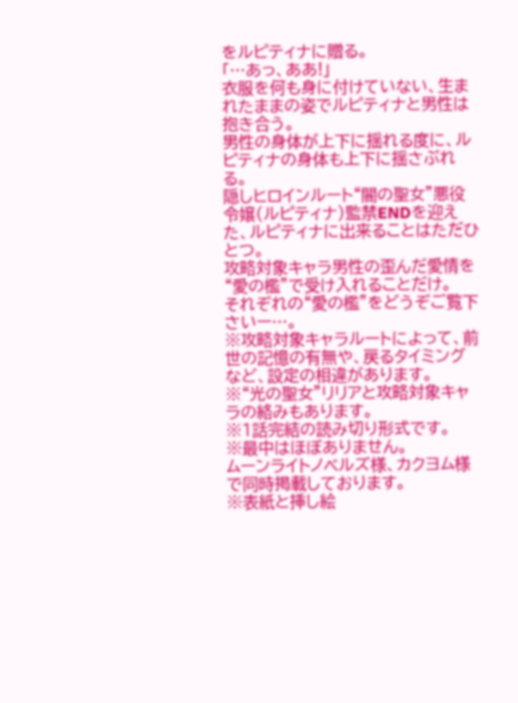をルピティナに贈る。
「…あっ、ああ!」
衣服を何も身に付けていない、生まれたままの姿でルピティナと男性は抱き合う。
男性の身体が上下に揺れる度に、ルピティナの身体も上下に揺さぶれる。
隠しヒロインルート“闇の聖女”悪役令嬢(ルピティナ)監禁ENDを迎えた、ルピティナに出来ることはただひとつ。
攻略対象キャラ男性の歪んだ愛情を“愛の檻”で受け入れることだけ。
それぞれの“愛の檻”をどうぞご覧下さいー…。
※攻略対象キャラルートによって、前世の記憶の有無や、戻るタイミングなど、設定の相違があります。
※“光の聖女”リリアと攻略対象キャラの絡みもあります。
※1話完結の読み切り形式です。
※最中はほぼありません。
ムーンライトノベルズ様、カクヨム様で同時掲載しております。
※表紙と挿し絵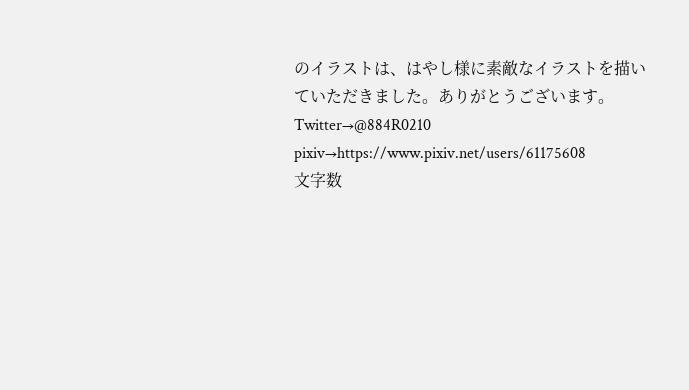のイラストは、はやし様に素敵なイラストを描いていただきました。ありがとうございます。
Twitter→@884R0210
pixiv→https://www.pixiv.net/users/61175608
文字数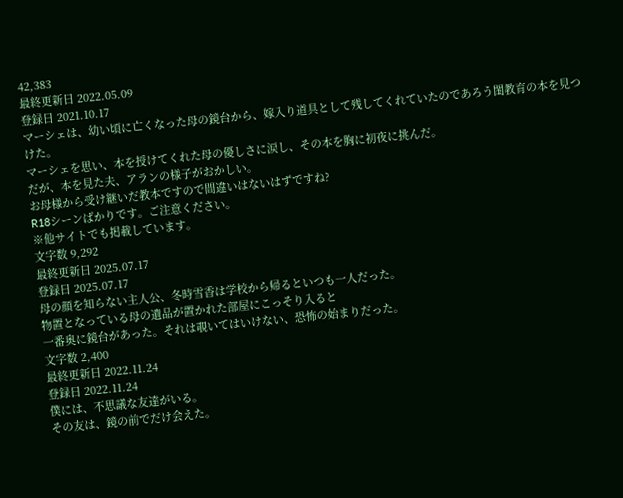42,383
最終更新日 2022.05.09
登録日 2021.10.17
マーシェは、幼い頃に亡くなった母の鏡台から、嫁入り道具として残してくれていたのであろう閨教育の本を見つけた。
マーシェを思い、本を授けてくれた母の優しさに涙し、その本を胸に初夜に挑んだ。
だが、本を見た夫、アランの様子がおかしい。
お母様から受け継いだ教本ですので間違いはないはずですね?
R18シーンばかりです。ご注意ください。
※他サイトでも掲載しています。
文字数 9,292
最終更新日 2025.07.17
登録日 2025.07.17
母の顔を知らない主人公、冬時雪香は学校から帰るといつも一人だった。
物置となっている母の遺品が置かれた部屋にこっそり入ると
一番奥に鏡台があった。それは覗いてはいけない、恐怖の始まりだった。
文字数 2,400
最終更新日 2022.11.24
登録日 2022.11.24
僕には、不思議な友達がいる。
その友は、鏡の前でだけ会えた。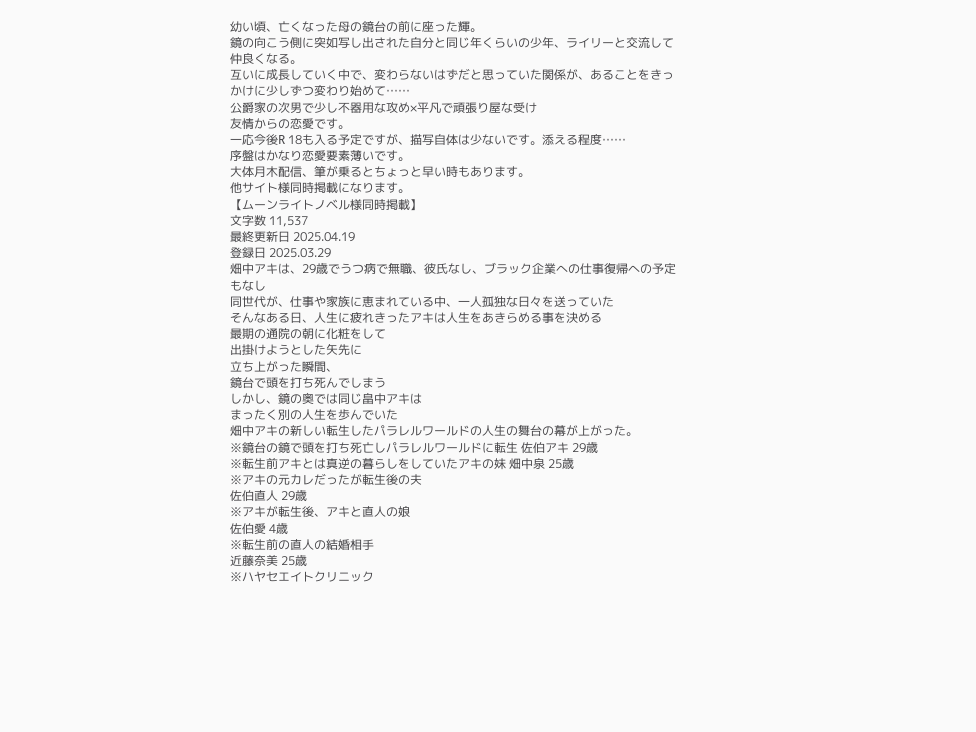幼い頃、亡くなった母の鏡台の前に座った輝。
鏡の向こう側に突如写し出された自分と同じ年くらいの少年、ライリーと交流して仲良くなる。
互いに成長していく中で、変わらないはずだと思っていた関係が、あることをきっかけに少しずつ変わり始めて……
公爵家の次男で少し不器用な攻め×平凡で頑張り屋な受け
友情からの恋愛です。
一応今後R 18も入る予定ですが、描写自体は少ないです。添える程度……
序盤はかなり恋愛要素薄いです。
大体月木配信、筆が乗るとちょっと早い時もあります。
他サイト様同時掲載になります。
【ムーンライトノベル様同時掲載】
文字数 11,537
最終更新日 2025.04.19
登録日 2025.03.29
畑中アキは、29歳でうつ病で無職、彼氏なし、ブラック企業への仕事復帰への予定もなし
同世代が、仕事や家族に恵まれている中、一人孤独な日々を送っていた
そんなある日、人生に疲れきったアキは人生をあきらめる事を決める
最期の通院の朝に化粧をして
出掛けようとした矢先に
立ち上がった瞬間、
鏡台で頭を打ち死んでしまう
しかし、鏡の奥では同じ畠中アキは
まったく別の人生を歩んでいた
畑中アキの新しい転生したパラレルワールドの人生の舞台の幕が上がった。
※鏡台の鏡で頭を打ち死亡しパラレルワールドに転生 佐伯アキ 29歳
※転生前アキとは真逆の暮らしをしていたアキの妹 畑中泉 25歳
※アキの元カレだったが転生後の夫
佐伯直人 29歳
※アキが転生後、アキと直人の娘
佐伯愛 4歳
※転生前の直人の結婚相手
近藤奈美 25歳
※ハヤセエイトクリニック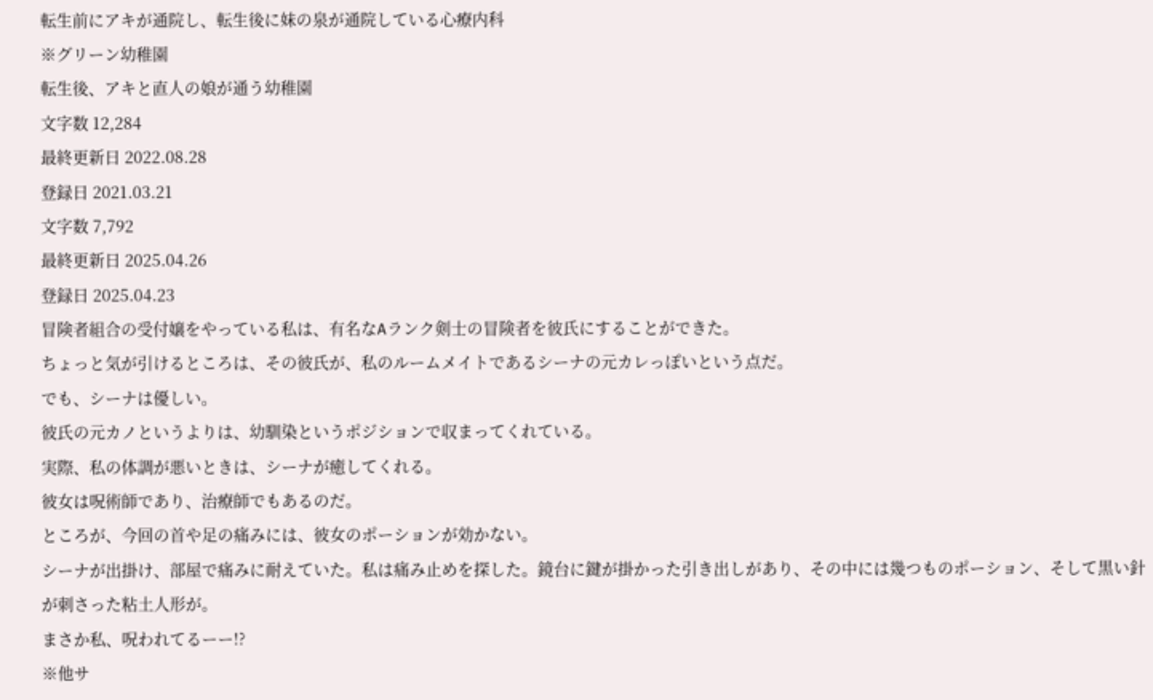転生前にアキが通院し、転生後に妹の泉が通院している心療内科
※グリーン幼稚園
転生後、アキと直人の娘が通う幼稚園
文字数 12,284
最終更新日 2022.08.28
登録日 2021.03.21
文字数 7,792
最終更新日 2025.04.26
登録日 2025.04.23
冒険者組合の受付嬢をやっている私は、有名なAランク剣士の冒険者を彼氏にすることができた。
ちょっと気が引けるところは、その彼氏が、私のルームメイトであるシーナの元カレっぽいという点だ。
でも、シーナは優しい。
彼氏の元カノというよりは、幼馴染というポジションで収まってくれている。
実際、私の体調が悪いときは、シーナが癒してくれる。
彼女は呪術師であり、治療師でもあるのだ。
ところが、今回の首や足の痛みには、彼女のポーションが効かない。
シーナが出掛け、部屋で痛みに耐えていた。私は痛み止めを探した。鏡台に鍵が掛かった引き出しがあり、その中には幾つものポーション、そして黒い針が刺さった粘土人形が。
まさか私、呪われてるーー!?
※他サ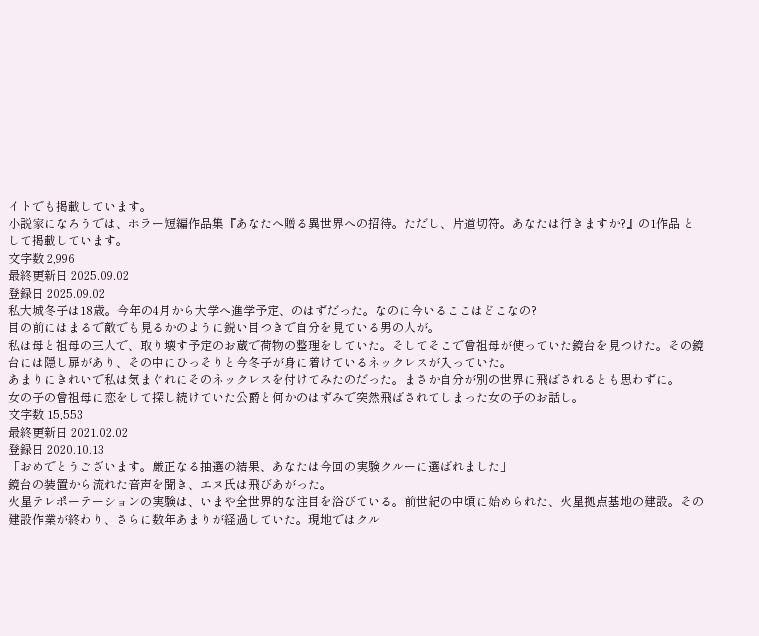イトでも掲載しています。
小説家になろうでは、ホラー短編作品集『あなたへ贈る異世界への招待。ただし、片道切符。あなたは行きますか?』の1作品 として掲載しています。
文字数 2,996
最終更新日 2025.09.02
登録日 2025.09.02
私大城冬子は18歳。今年の4月から大学へ進学予定、のはずだった。なのに今いるここはどこなの?
目の前にはまるで敵でも見るかのように鋭い目つきで自分を見ている男の人が。
私は母と祖母の三人で、取り壊す予定のお蔵で荷物の整理をしていた。そしてそこで曾祖母が使っていた鏡台を見つけた。その鏡台には隠し扉があり、その中にひっそりと今冬子が身に着けているネックレスが入っていた。
あまりにきれいで私は気まぐれにそのネックレスを付けてみたのだった。まさか自分が別の世界に飛ばされるとも思わずに。
女の子の曾祖母に恋をして探し続けていた公爵と何かのはずみで突然飛ばされてしまった女の子のお話し。
文字数 15,553
最終更新日 2021.02.02
登録日 2020.10.13
「おめでとうございます。厳正なる抽選の結果、あなたは今回の実験クルーに選ばれました」
鏡台の装置から流れた音声を聞き、エヌ氏は飛びあがった。
火星テレポーテーションの実験は、いまや全世界的な注目を浴びている。前世紀の中頃に始められた、火星拠点基地の建設。その建設作業が終わり、さらに数年あまりが経過していた。現地ではクル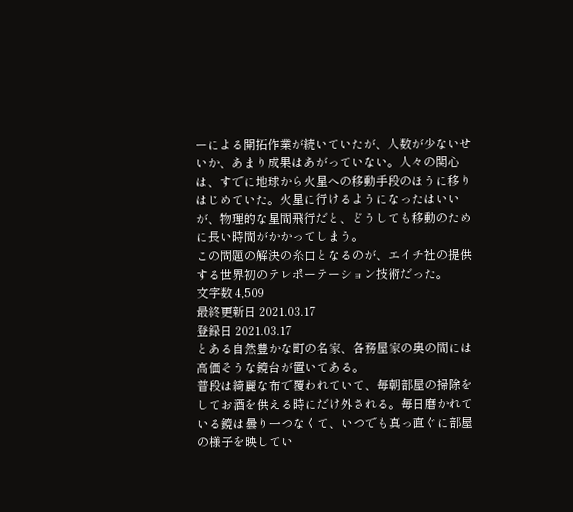ーによる開拓作業が続いていたが、人数が少ないせいか、あまり成果はあがっていない。人々の関心は、すでに地球から火星への移動手段のほうに移りはじめていた。火星に行けるようになったはいいが、物理的な星間飛行だと、どうしても移動のために長い時間がかかってしまう。
この問題の解決の糸口となるのが、エイチ社の提供する世界初のテレポーテーション技術だった。
文字数 4,509
最終更新日 2021.03.17
登録日 2021.03.17
とある自然豊かな町の名家、各務屋家の奥の間には高価そうな鏡台が置いてある。
普段は綺麗な布で覆われていて、毎朝部屋の掃除をしてお酒を供える時にだけ外される。毎日磨かれている鏡は曇り一つなくて、いつでも真っ直ぐに部屋の様子を映してい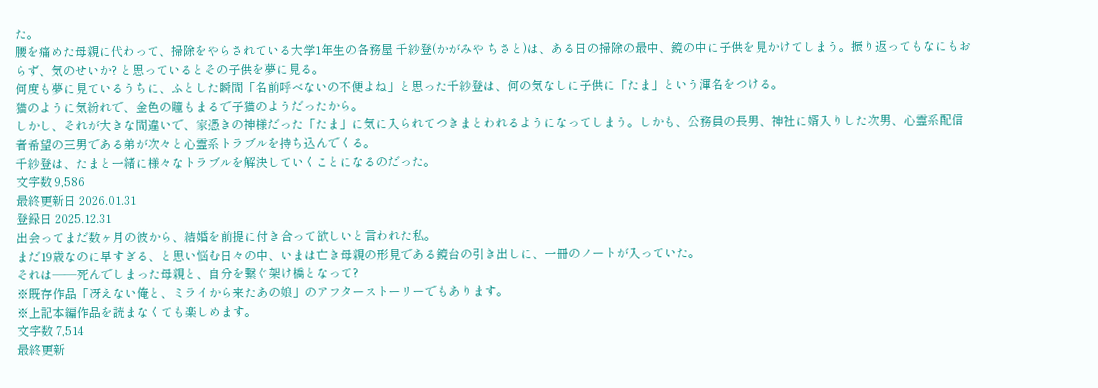た。
腰を痛めた母親に代わって、掃除をやらされている大学1年生の各務屋 千紗登(かがみや ちさと)は、ある日の掃除の最中、鏡の中に子供を見かけてしまう。振り返ってもなにもおらず、気のせいか? と思っているとその子供を夢に見る。
何度も夢に見ているうちに、ふとした瞬間「名前呼べないの不便よね」と思った千紗登は、何の気なしに子供に「たま」という渾名をつける。
猫のように気紛れで、金色の瞳もまるで子猫のようだったから。
しかし、それが大きな間違いで、家憑きの神様だった「たま」に気に入られてつきまとわれるようになってしまう。しかも、公務員の長男、神社に婿入りした次男、心霊系配信者希望の三男である弟が次々と心霊系トラブルを持ち込んでくる。
千紗登は、たまと一緒に様々なトラブルを解決していくことになるのだった。
文字数 9,586
最終更新日 2026.01.31
登録日 2025.12.31
出会ってまだ数ヶ月の彼から、結婚を前提に付き合って欲しいと言われた私。
まだ19歳なのに早すぎる、と思い悩む日々の中、いまは亡き母親の形見である鏡台の引き出しに、一冊のノートが入っていた。
それは――死んでしまった母親と、自分を繋ぐ架け橋となって?
※既存作品「冴えない俺と、ミライから来たあの娘」のアフターストーリーでもあります。
※上記本編作品を読まなくても楽しめます。
文字数 7,514
最終更新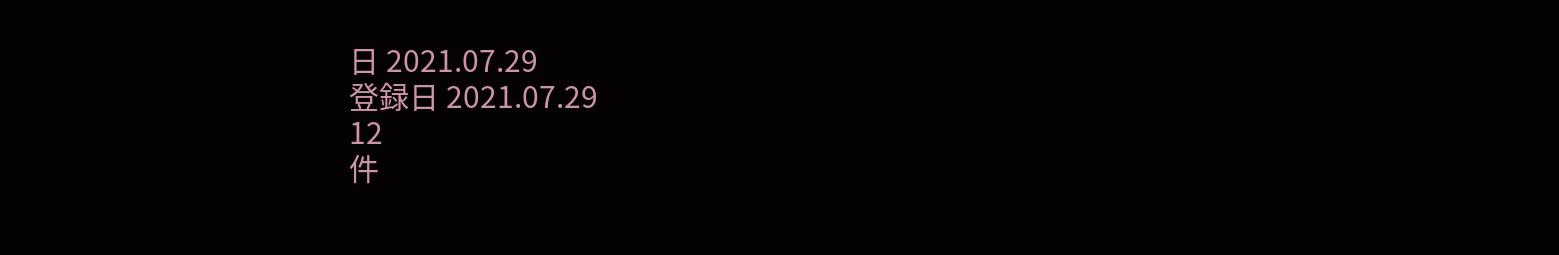日 2021.07.29
登録日 2021.07.29
12
件